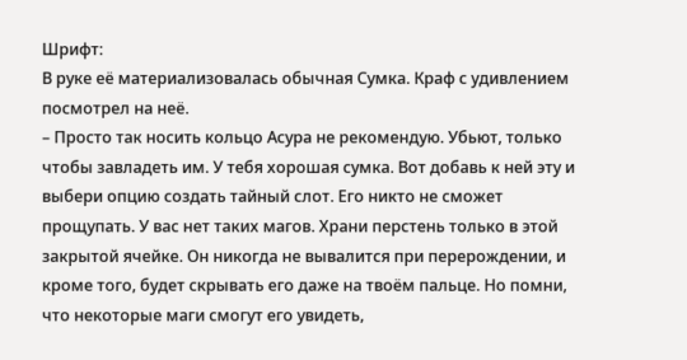Шрифт:
В руке её материализовалась обычная Сумка. Краф с удивлением посмотрел на неё.
– Просто так носить кольцо Асура не рекомендую. Убьют, только чтобы завладеть им. У тебя хорошая сумка. Вот добавь к ней эту и выбери опцию создать тайный слот. Его никто не сможет прощупать. У вас нет таких магов. Храни перстень только в этой закрытой ячейке. Он никогда не вывалится при перерождении, и кроме того, будет скрывать его даже на твоём пальце. Но помни, что некоторые маги смогут его увидеть,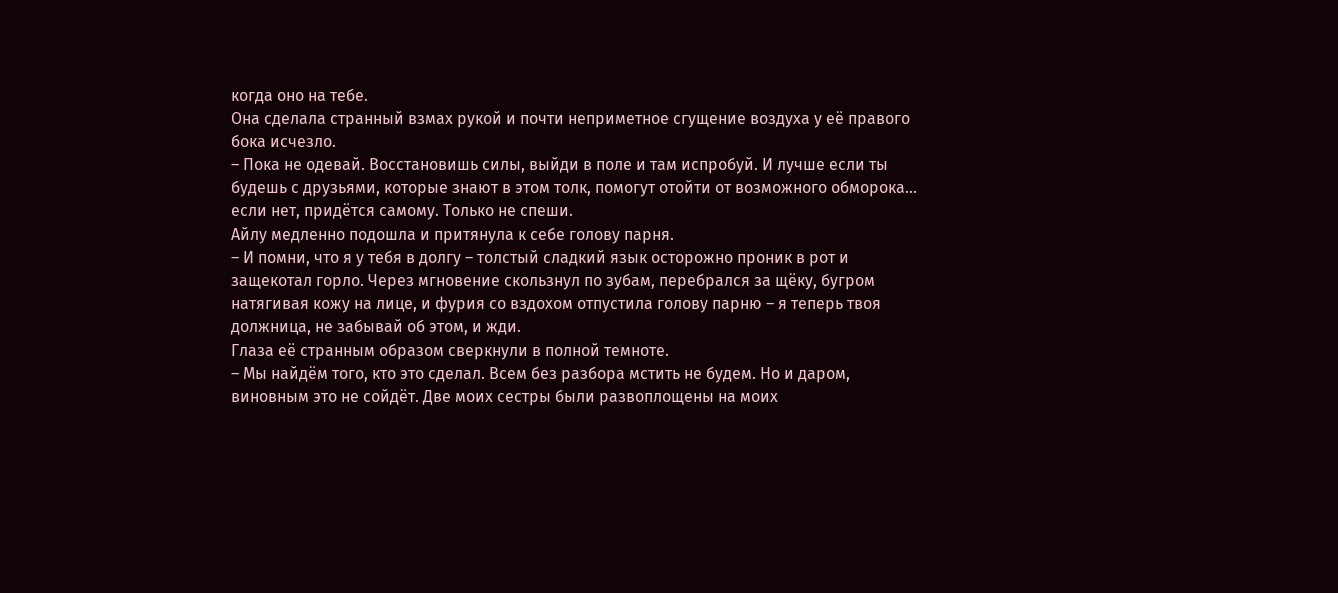когда оно на тебе.
Она сделала странный взмах рукой и почти неприметное сгущение воздуха у её правого бока исчезло.
– Пока не одевай. Восстановишь силы, выйди в поле и там испробуй. И лучше если ты будешь с друзьями, которые знают в этом толк, помогут отойти от возможного обморока… если нет, придётся самому. Только не спеши.
Айлу медленно подошла и притянула к себе голову парня.
– И помни, что я у тебя в долгу – толстый сладкий язык осторожно проник в рот и защекотал горло. Через мгновение скользнул по зубам, перебрался за щёку, бугром натягивая кожу на лице, и фурия со вздохом отпустила голову парню – я теперь твоя должница, не забывай об этом, и жди.
Глаза её странным образом сверкнули в полной темноте.
– Мы найдём того, кто это сделал. Всем без разбора мстить не будем. Но и даром, виновным это не сойдёт. Две моих сестры были развоплощены на моих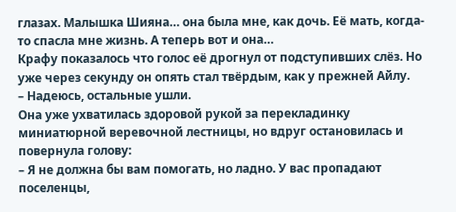глазах. Малышка Шияна… она была мне, как дочь. Её мать, когда-то спасла мне жизнь. А теперь вот и она…
Крафу показалось что голос её дрогнул от подступивших слёз. Но уже через секунду он опять стал твёрдым, как у прежней Айлу.
– Надеюсь, остальные ушли.
Она уже ухватилась здоровой рукой за перекладинку миниатюрной веревочной лестницы, но вдруг остановилась и повернула голову:
– Я не должна бы вам помогать, но ладно. У вас пропадают поселенцы,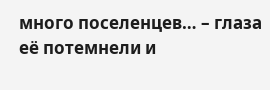много поселенцев… – глаза её потемнели и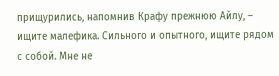прищурились, напомнив Крафу прежнюю Айлу, – ищите малефика. Сильного и опытного, ищите рядом с собой. Мне не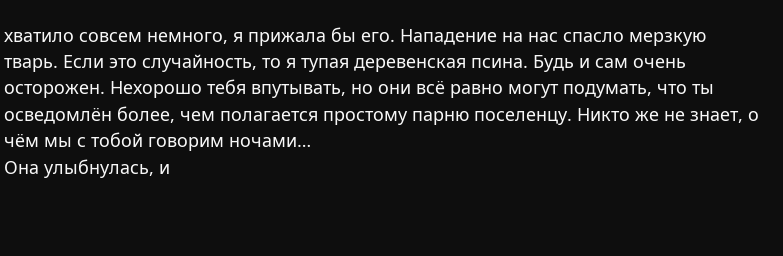хватило совсем немного, я прижала бы его. Нападение на нас спасло мерзкую тварь. Если это случайность, то я тупая деревенская псина. Будь и сам очень осторожен. Нехорошо тебя впутывать, но они всё равно могут подумать, что ты осведомлён более, чем полагается простому парню поселенцу. Никто же не знает, о чём мы с тобой говорим ночами…
Она улыбнулась, и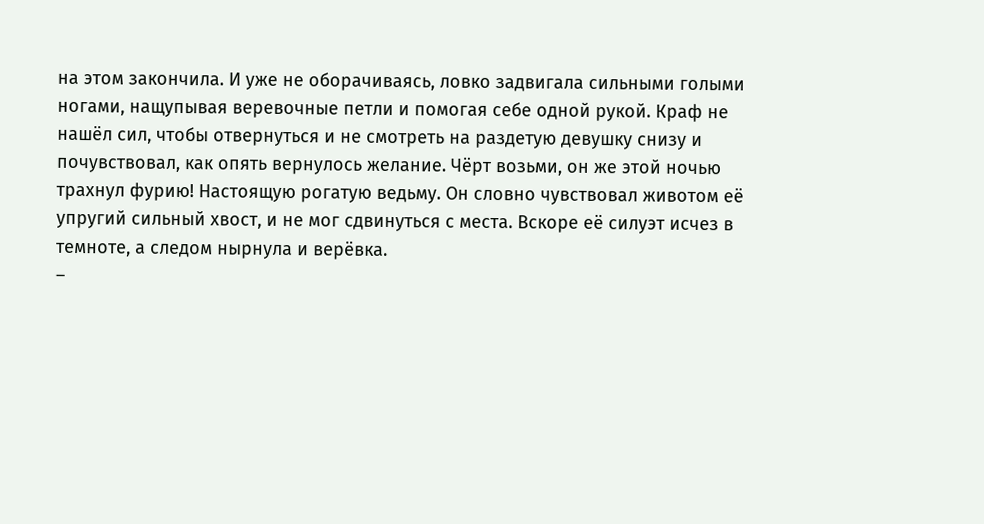на этом закончила. И уже не оборачиваясь, ловко задвигала сильными голыми ногами, нащупывая веревочные петли и помогая себе одной рукой. Краф не нашёл сил, чтобы отвернуться и не смотреть на раздетую девушку снизу и почувствовал, как опять вернулось желание. Чёрт возьми, он же этой ночью трахнул фурию! Настоящую рогатую ведьму. Он словно чувствовал животом её упругий сильный хвост, и не мог сдвинуться с места. Вскоре её силуэт исчез в темноте, а следом нырнула и верёвка.
–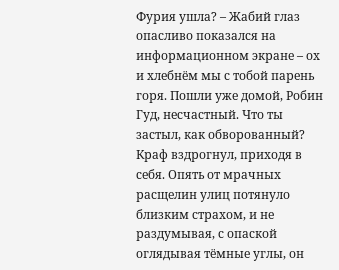Фурия ушла? – Жабий глаз опасливо показался на информационном экране – ох и хлебнём мы с тобой парень горя. Пошли уже домой, Робин Гуд, несчастный. Что ты застыл, как обворованный?
Краф вздрогнул, приходя в себя. Опять от мрачных расщелин улиц потянуло близким страхом, и не раздумывая, с опаской оглядывая тёмные углы, он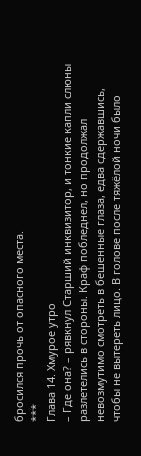бросился прочь от опасного места.
***
Глава 14. Хмурое утро
– Где она? – рявкнул Старший инквизитор, и тонкие капли слюны разлетелись в стороны. Краф побледнел, но продолжал невозмутимо смотреть в бешенные глаза, едва сдержавшись, чтобы не вытереть лицо. В голове после тяжёлой ночи было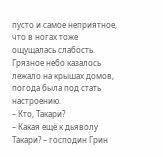пусто и самое неприятное, что в ногах тоже ощущалась слабость. Грязное небо казалось лежало на крышах домов, погода была под стать настроению.
– Кто, Такари?
– Какая ещё к дьяволу Такари? – господин Грин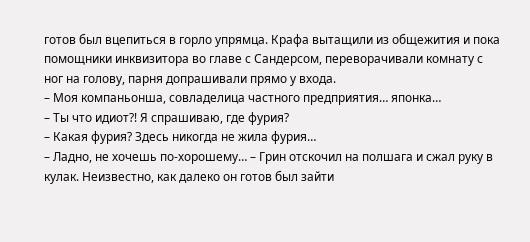готов был вцепиться в горло упрямца. Крафа вытащили из общежития и пока помощники инквизитора во главе с Сандерсом, переворачивали комнату с ног на голову, парня допрашивали прямо у входа.
– Моя компаньонша, совладелица частного предприятия… японка…
– Ты что идиот?! Я спрашиваю, где фурия?
– Какая фурия? Здесь никогда не жила фурия…
– Ладно, не хочешь по-хорошему… – Грин отскочил на полшага и сжал руку в кулак. Неизвестно, как далеко он готов был зайти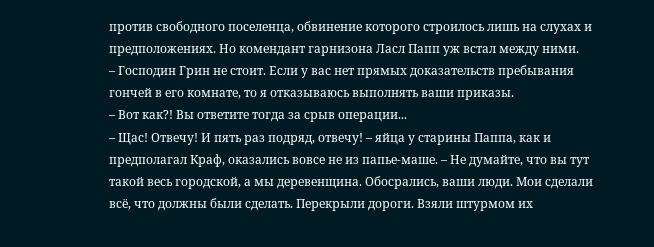против свободного поселенца, обвинение которого строилось лишь на слухах и предположениях. Но комендант гарнизона Ласл Папп уж встал между ними.
– Господин Грин не стоит. Если у вас нет прямых доказательств пребывания гончей в его комнате, то я отказываюсь выполнять ваши приказы.
– Вот как?! Вы ответите тогда за срыв операции...
– Щас! Отвечу! И пять раз подряд, отвечу! – яйца у старины Паппа, как и предполагал Краф, оказались вовсе не из папье-маше. – Не думайте, что вы тут такой весь городской, а мы деревенщина. Обосрались, ваши люди. Мои сделали всё, что должны были сделать. Перекрыли дороги. Взяли штурмом их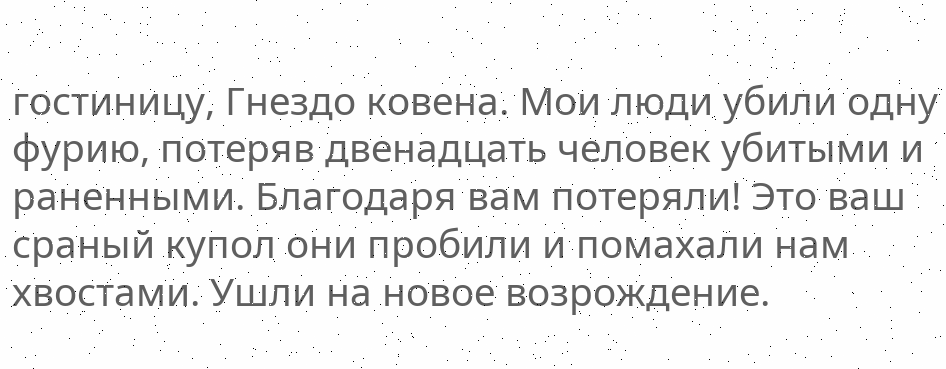гостиницу, Гнездо ковена. Мои люди убили одну фурию, потеряв двенадцать человек убитыми и раненными. Благодаря вам потеряли! Это ваш сраный купол они пробили и помахали нам хвостами. Ушли на новое возрождение.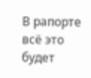В рапорте всё это будет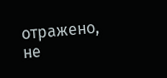отражено, не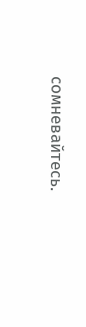сомневайтесь.